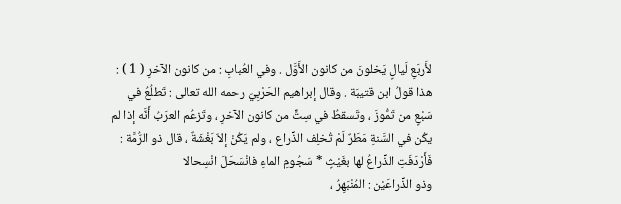لأَربَعِ لَيالٍ يَخلونَ من كانون الأَوَّل . وفي العُبابِ : من كانون الآخرِ ( 1 ) : هذا قولُ ابن قتيبَة . وقال إبراهيم الحَرْبِيّ رحمه الله تعالى : تَطلُعُ في سَبْعٍ من تَمُّوزَ ، وتَسقطُ في سِتٍّ من كانون الآخرِ ، وتَزعُم العرَبُ أَنَّه إذا لم يكُن في السَّنةِ مَطَرٌ لَمْ تُخلِف الذِّراع ، ولم يَكُنْ إلاّ بَغْشَةٌ ، قال ذو الرُّمَّة :
فَأَرْدَفَتِ الذِّراعُ لها بغَيْثٍ * سَجُومِ الماءِ فانْسَحَلَ انْسِحالا
وذو الذِّراعَيْن : المُنْبَهِرُ ،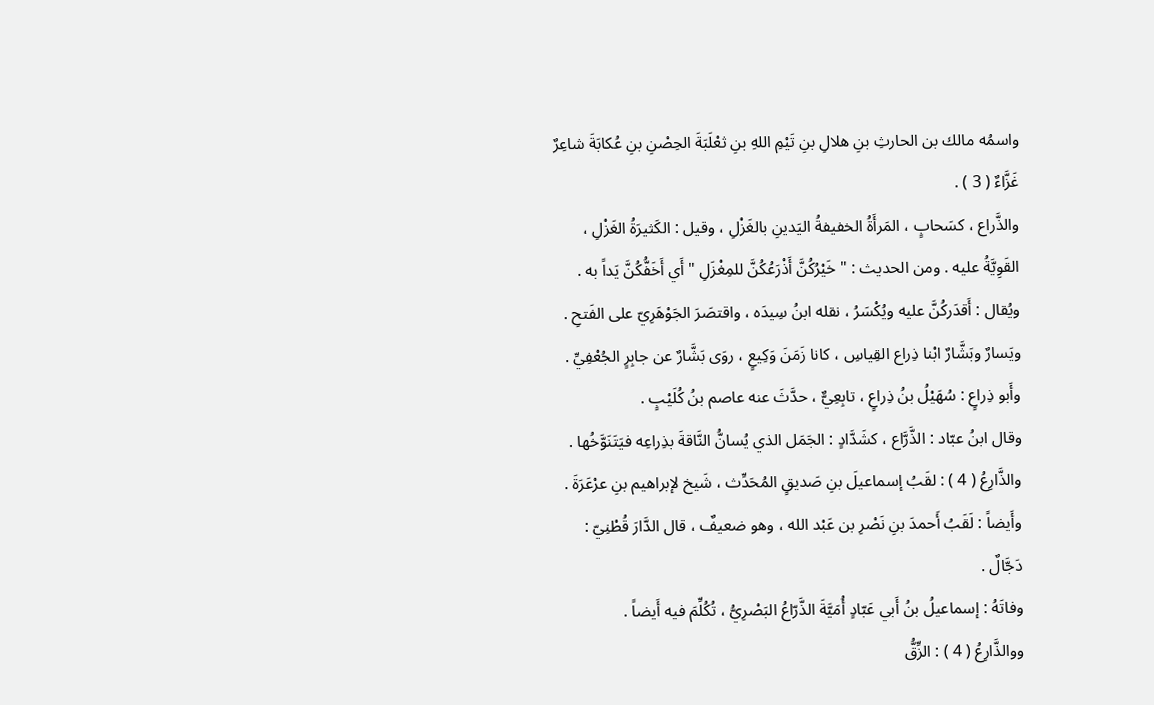واسمُه مالك بن الحارثِ بنِ هلالِ بنِ تَيْمِ اللهِ بنِ ثعْلَبَةَ الحِصْنِ بنِ عُكابَةَ شاعِرٌ غَزَّاءٌ ( 3 ) .
والذَّراع ، كسَحابٍ ، المَرأَةُ الخفيفةُ اليَدينِ بالغَزْلِ ، وقيل : الكَثيرَةُ الغَزْلِ ، القَوِيَّةُ عليه . ومن الحديث : " خَيْرُكُنَّ أَذْرَعُكُنَّ للمِغْزَلِ " أَي أَخَفُّكُنَّ يَداً به . ويُقال : أَقدَركُنَّ عليه ويُكْسَرُ ، نقله ابنُ سِيدَه ، واقتصَرَ الجَوْهَرِيّ على الفَتحِ .
ويَسارٌ وبَشَّارٌ ابْنا ذِراع القِياسِ ، كانا زَمَنَ وَكِيعٍ ، روَى بَشَّارٌ عن جابِرٍ الجُعْفِيِّ .
وأَبو ذِراعٍ : سُهَيْلُ بنُ ذِراعٍ ، تابِعِيٌّ ، حدَّثَ عنه عاصم بنُ كُلَيْبٍ .
وقال ابنُ عبّاد : الذَّرَّاع ، كشَدَّادٍ : الجَمَل الذي يُسانُّ النَّاقةَ بذِراعِه فيَتَنَوَّخُها .
والذَّارِعُ ( 4 ) : لقَبُ إسماعيلَ بنِ صَديقٍ المُحَدِّث ، شَيخ لإبراهيم بنِ عرْعَرَةَ . وأَيضاً : لَقَبُ أَحمدَ بنِ نَصْرِ بن عَبْد الله ، وهو ضعيفٌ ، قال الدَّارَ قُطْنِيّ : دَجَّالٌ .
وفاتَهُ : إسماعيلُ بنُ أَبي عَبّادٍ أُمَيَّةَ الذَّرّاعُ البَصْرِيُّ ، تُكُلِّمَ فيه أَيضاً .
ووالذَّارِعُ ( 4 ) : الزِّقُّ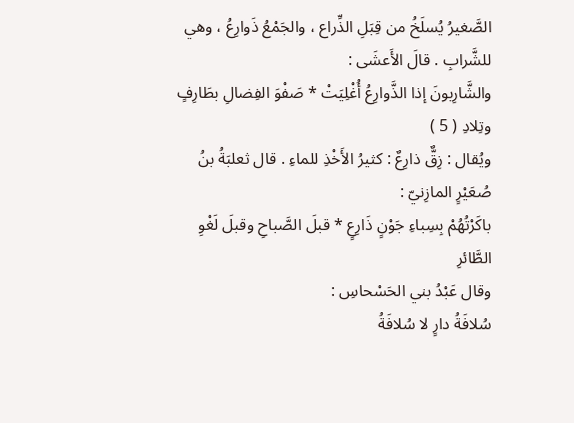الصَّغيرُ يُسلَخُ من قِبَلِ الذِّراع ، والجَمْعُ ذَوارِعُ ، وهي للشَّرابِ . قالَ الأَعشَى :
والشَّارِبونَ إذا الذَّوارِعُ أُغْلِيَتْ * صَفْوَ الفِضالِ بطَارِفٍ وتِلادِ ( 5 )
ويُقال : زِقٌّ ذارِعٌ : كثيرُ الأَخْذِ للماءِ . قال ثعلبَةُ بنُ صُعَيْرٍ المازِنيّ :
باكَرْتُهُمْ بِسِباءِ جَوْنٍ ذَارِعٍ * قبلَ الصَّباحِ وقبلَ لَغْوِ الطَّائرِ
وقال عَبْدُ بني الحَسْحاسِ :
سُلافَةُ دارٍ لا سُلافَةُ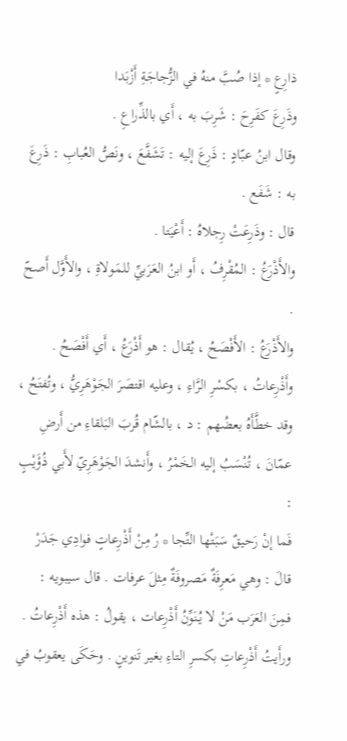ذارِعٍ * إذا صُبَّ منهُ في الزُّجاجَةِ أَزْبَدا
وذَرِعَ كفَرِحَ : شَرِبَ به ، أَي بالذِّراعِ .
وقال ابنُ عبّادٍ : ذَرِعَ إليه : تَشَفَّعَ ، ونَصُّ العُبابِ : ذَرِعَ به : شَفَع .
قال : وذَرِعَتْ رِجلاهُ : أَعْيَتا .
والأَذْرَعُ : المُقْرِفُ ، أَو ابنُ العَرَبيِّ للمَولاةِ ، والأَوَّل أَصحّ .
والأَذْرَعُ : الأَفْصَحُ ، يُقال : هو أَذْرَعُ ، أَي أَفْصَحُ .
وأَذْرِعاتُ ، بكسْرِ الرَّاءِ ، وعليه اقتصَرَ الجَوْهَرِيُّ ، وتُفتَحُ ، وقد خطَّأَهُ بعضُهم : د ، بالشّام قُربَ البَلقاءِ من أَرضِ عمّانَ ، تُنْسَبُ إليه الخَمْرُ ، وأَنشدَ الجَوْهَرِيّ لأَبي ذُؤَيْبٍ :
فَما إنْ رَحيقٌ سَبَتْها التِّجا * رُ مِنْ أَذْرِعاتٍ فوادِي جَدَرْ
قالَ : وهي مَعرِفَةٌ مَصروفَةٌ مِثلَ عرفات . قال سيبويه : فمِنَ العَرَب مَنْ لا يُنَوِّنُ أَذْرِعات ، يقولُ : هذه أَذْرِعاتُ . ورأَيتُ أَذْرِعاتِ بكسرِ التاءِ بغير تَنوينٍ . وحَكَى يعقوبُ في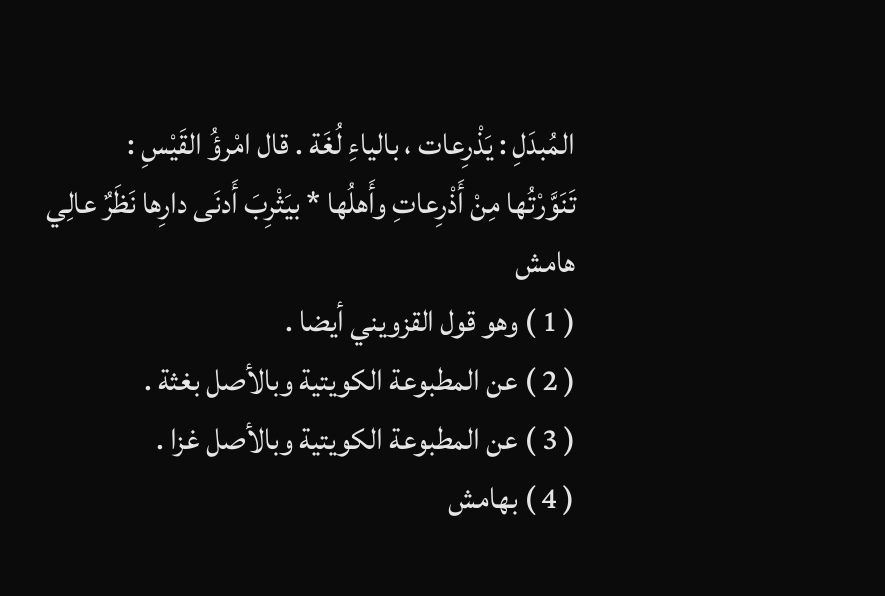المُبدَلِ : يَذْرِعات ، بالياءِ لُغَة . قال امْرؤُ القَيْسِ :
تَنَوَّرْتُها مِنْ أَذْرِعاتِ وأَهلُها * بيَثْرِبَ أَدنَى دارِها نَظَرٌ عالِي
هامش
( 1 ) وهو قول القزويني أيضا .
( 2 ) عن المطبوعة الكويتية وبالأصل بغثة .
( 3 ) عن المطبوعة الكويتية وبالأصل غزا .
( 4 ) بهامش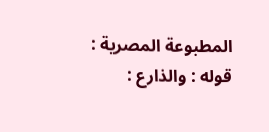المطبوعة المصرية : قوله : والذارع :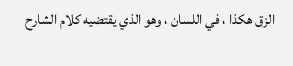الزق هكذا ، في اللسان ، وهو الذي يقتضيه كلام الشارح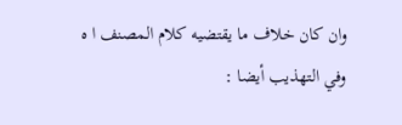وان كان خلاف ما يقتضيه كلام المصنف ا ه وفي التهذيب أيضا :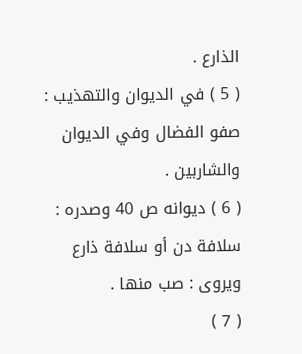الذارع .
( 5 ) في الديوان والتهذيب : صفو الفضال وفي الديوان والشاربين .
( 6 ) ديوانه ص 40 وصدره :
سلافة دن أو سلافة ذارع
ويروى : صب منها .
( 7 )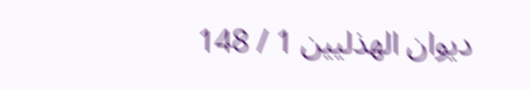ديوان الهذليين 1 / 148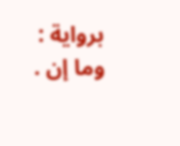برواية : وما إن .